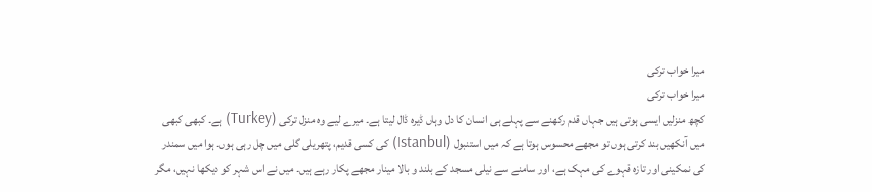میرا خواب ترکی
میرا خواب ترکی
کچھ منزلیں ایسی ہوتی ہیں جہاں قدم رکھنے سے پہلے ہی انسان کا دل وہاں ڈیرہ ڈال لیتا ہے۔ میرے لیے وہ منزل ترکی (Turkey) ہے۔ کبھی کبھی میں آنکھیں بند کرتی ہوں تو مجھے محسوس ہوتا ہے کہ میں استنبول (Istanbul) کی کسی قدیم، پتھریلی گلی میں چل رہی ہوں۔ ہوا میں سمندر کی نمکینی اور تازہ قہوے کی مہک ہے، اور سامنے سے نیلی مسجد کے بلند و بالا مینار مجھے پکار رہے ہیں۔ میں نے اس شہر کو دیکھا نہیں، مگر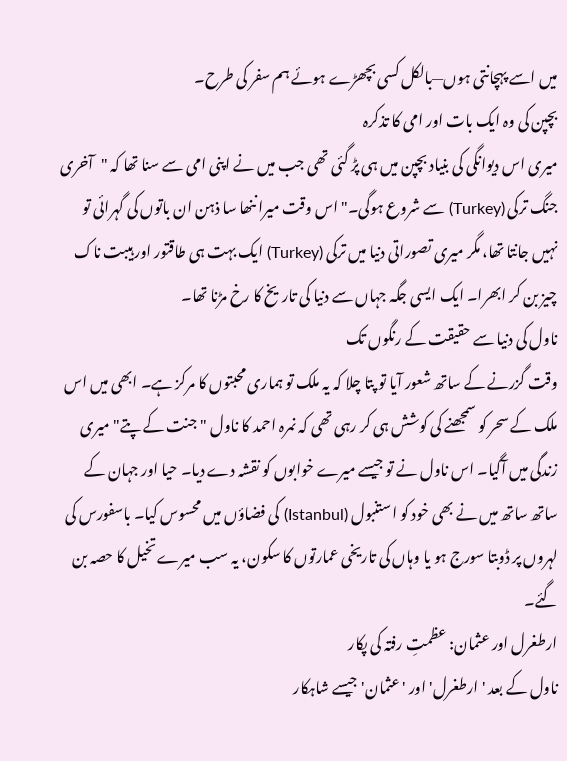میں اسے پہچانتی ہوں—بالکل کسی بچھڑے ہوئے ہم سفر کی طرح۔
بچپن کی وہ ایک بات اور امی کا تذکرہ
میری اس دیوانگی کی بنیاد بچپن میں ہی پڑ گئی تھی جب میں نے اپنی امی سے سنا تھا کہ "آخری جنگ ترکی (Turkey) سے شروع ہوگی۔" اس وقت میرا ننھا سا ذہن ان باتوں کی گہرائی تو نہیں جانتا تھا، مگر میری تصوراتی دنیا میں ترکی (Turkey) ایک بہت ہی طاقتور اور ہیبت ناک چیز بن کر ابھرا۔ ایک ایسی جگہ جہاں سے دنیا کی تاریخ کا رخ مڑنا تھا۔
ناول کی دنیا سے حقیقت کے رنگوں تک
وقت گزرنے کے ساتھ شعور آیا تو پتا چلا کہ یہ ملک تو ہماری محبتوں کا مرکز ہے۔ ابھی میں اس ملک کے سحر کو سمجھنے کی کوشش ہی کر رہی تھی کہ نمرہ احمد کا ناول "جنت کے پتے" میری زندگی میں آگیا۔ اس ناول نے تو جیسے میرے خوابوں کو نقشہ دے دیا۔ حیا اور جہان کے ساتھ ساتھ میں نے بھی خود کو استنبول (Istanbul) کی فضاؤں میں محسوس کیا۔ باسفورس کی لہروں پر ڈوبتا سورج ہو یا وہاں کی تاریخی عمارتوں کا سکون، یہ سب میرے تخیل کا حصہ بن گئے۔
ارطغرل اور عثمان: عظمتِ رفتہ کی پکار
ناول کے بعد 'ارطغرل' اور 'عثمان' جیسے شاہکار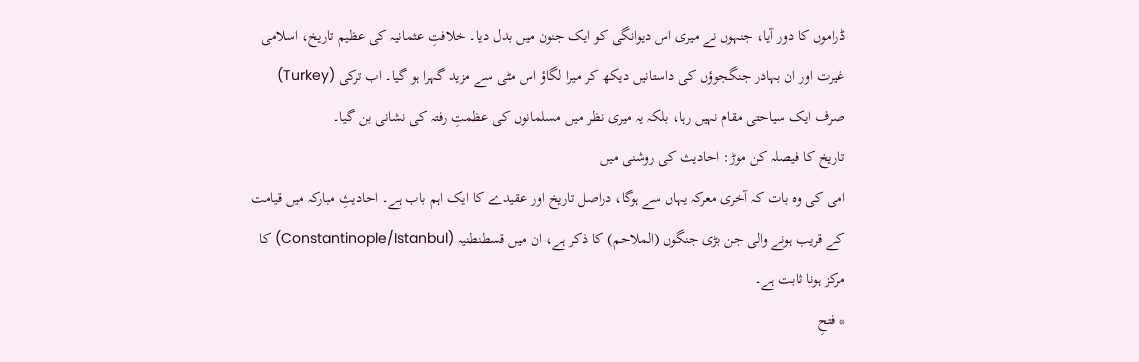ڈراموں کا دور آیا، جنہوں نے میری اس دیوانگی کو ایک جنون میں بدل دیا۔ خلافتِ عثمانیہ کی عظیم تاریخ، اسلامی غیرت اور ان بہادر جنگجوؤں کی داستانیں دیکھ کر میرا لگاؤ اس مٹی سے مزید گہرا ہو گیا۔ اب ترکی (Turkey) صرف ایک سیاحتی مقام نہیں رہا، بلکہ یہ میری نظر میں مسلمانوں کی عظمتِ رفتہ کی نشانی بن گیا۔
تاریخ کا فیصلہ کن موڑ: احادیث کی روشنی میں
امی کی وہ بات کہ آخری معرکہ یہاں سے ہوگا، دراصل تاریخ اور عقیدے کا ایک اہم باب ہے۔ احادیثِ مبارکہ میں قیامت کے قریب ہونے والی جن بڑی جنگوں (الملاحم) کا ذکر ہے، ان میں قسطنطنیہ (Constantinople/Istanbul) کا مرکز ہونا ثابت ہے۔
* فتحِ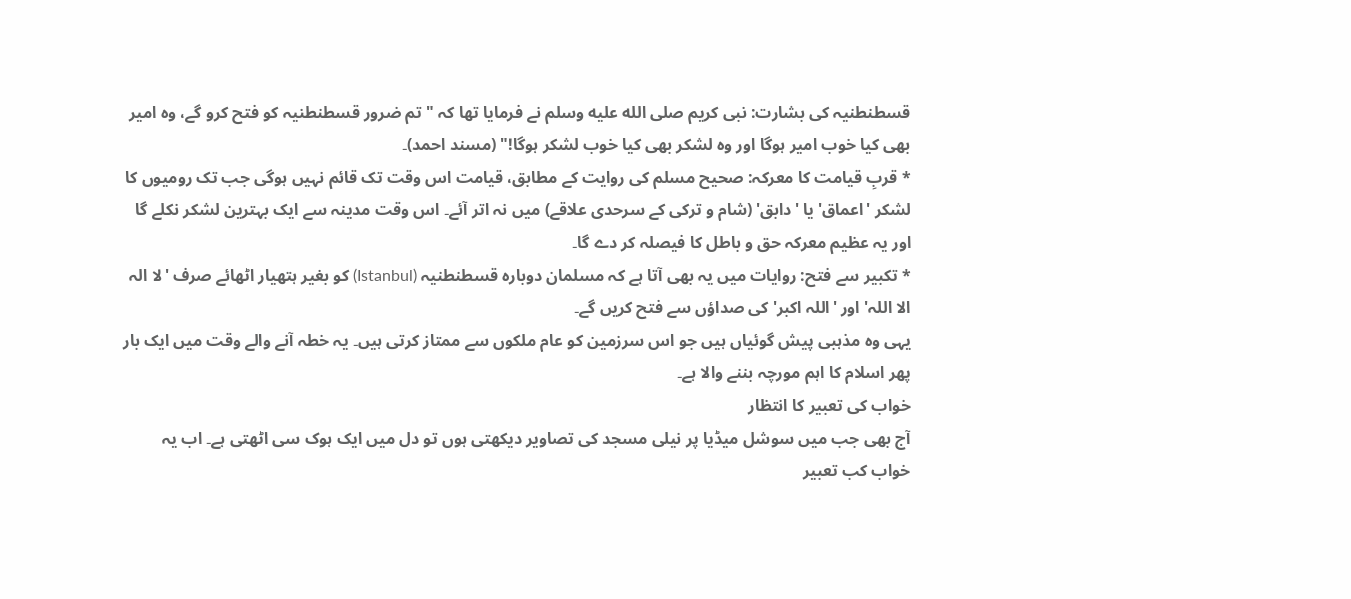قسطنطنیہ کی بشارت: نبی کریم صلى الله عليه وسلم نے فرمایا تھا کہ "تم ضرور قسطنطنیہ کو فتح کرو گے، وہ امیر بھی کیا خوب امیر ہوگا اور وہ لشکر بھی کیا خوب لشکر ہوگا!" (مسند احمد)۔
* قربِ قیامت کا معرکہ: صحیح مسلم کی روایت کے مطابق، قیامت اس وقت تک قائم نہیں ہوگی جب تک رومیوں کا لشکر 'اعماق' یا 'دابق' (شام و ترکی کے سرحدی علاقے) میں نہ اتر آئے۔ اس وقت مدینہ سے ایک بہترین لشکر نکلے گا اور یہ عظیم معرکہ حق و باطل کا فیصلہ کر دے گا۔
* تکبیر سے فتح: روایات میں یہ بھی آتا ہے کہ مسلمان دوبارہ قسطنطنیہ (Istanbul) کو بغیر ہتھیار اٹھائے صرف 'لا الہ الا اللہ' اور 'اللہ اکبر' کی صداؤں سے فتح کریں گے۔
یہی وہ مذہبی پیش گوئیاں ہیں جو اس سرزمین کو عام ملکوں سے ممتاز کرتی ہیں۔ یہ خطہ آنے والے وقت میں ایک بار پھر اسلام کا اہم مورچہ بننے والا ہے۔
خواب کی تعبیر کا انتظار
آج بھی جب میں سوشل میڈیا پر نیلی مسجد کی تصاویر دیکھتی ہوں تو دل میں ایک ہوک سی اٹھتی ہے۔ اب یہ خواب کب تعبیر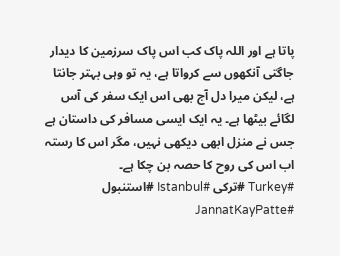پاتا ہے اور اللہ پاک کب اس پاک سرزمین کا دیدار جاگتی آنکھوں سے کرواتا ہے، یہ تو وہی بہتر جانتا ہے، لیکن میرا دل آج بھی اس ایک سفر کی آس لگائے بیٹھا ہے۔ یہ ایک ایسی مسافر کی داستان ہے جس نے منزل ابھی دیکھی نہیں، مگر اس کا رستہ اب اس کی روح کا حصہ بن چکا ہے۔
#Turkey #ترکی #Istanbul #استنبول #JannatKayPatte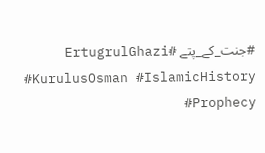#جنت_کے_پتے #ErtugrulGhazi #KurulusOsman #IslamicHistory #Prophecy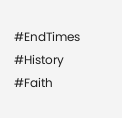#EndTimes #History #Faith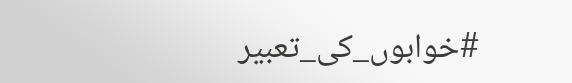#خوابوں_کی_تعبیر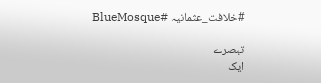#خلافت_عثمانیہ #BlueMosque

تبصرے
ایک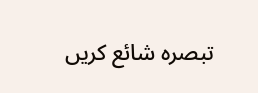تبصرہ شائع کریں